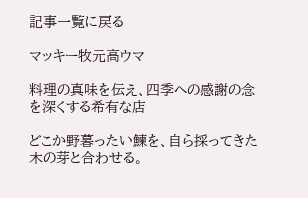記事一覧に戻る

マッキー牧元高ウマ

料理の真味を伝え、四季への感謝の念を深くする希有な店

どこか野暮ったい鰊を、自ら採ってきた木の芽と合わせる。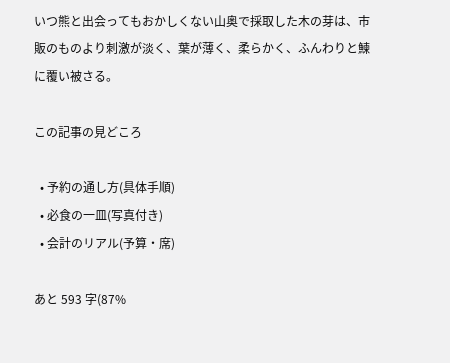いつ熊と出会ってもおかしくない山奥で採取した木の芽は、市販のものより刺激が淡く、葉が薄く、柔らかく、ふんわりと鰊に覆い被さる。

この記事の見どころ

  • 予約の通し方(具体手順)
  • 必食の一皿(写真付き)
  • 会計のリアル(予算・席)

あと 593 字(87%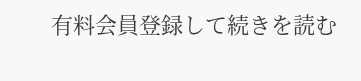有料会員登録して続きを読む